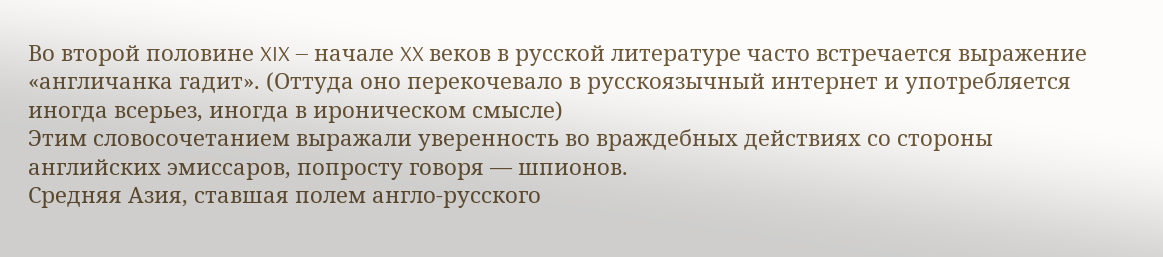Во второй половине XIX — начале XX веков в русской литературе часто встречается выражение «англичанка гадит». (Оттуда оно перекочевало в русскоязычный интернет и употребляется иногда всерьез, иногда в ироническом смысле)
Этим словосочетанием выражали уверенность во враждебных действиях со стороны английских эмиссаров, попросту говоря — шпионов.
Средняя Азия, ставшая полем англо-русского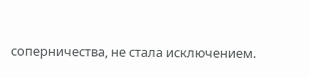соперничества, не стала исключением.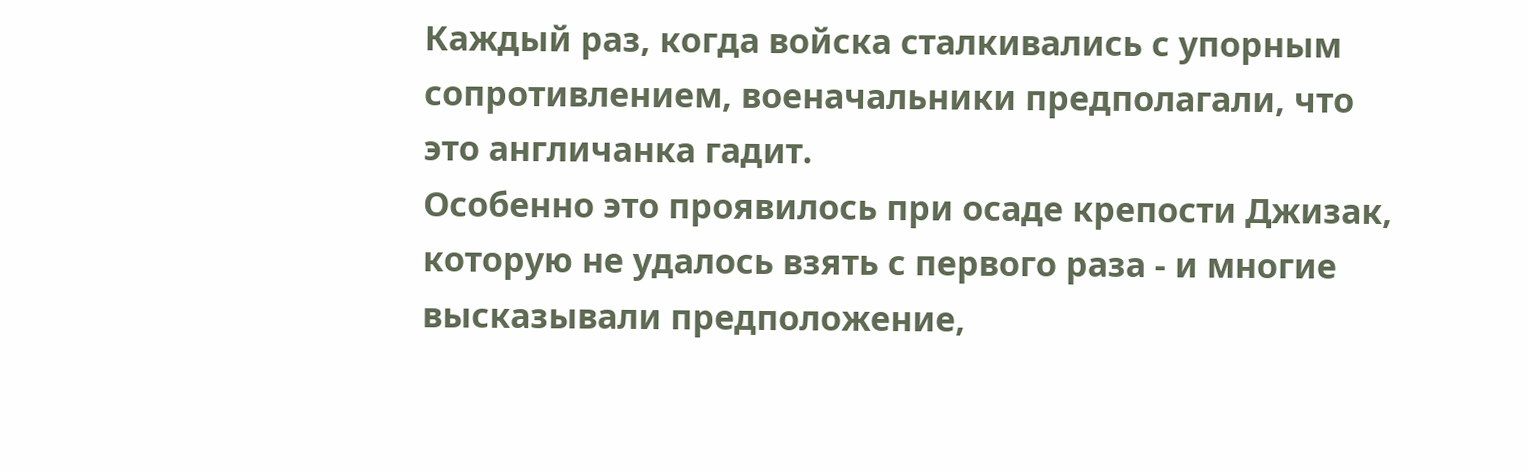Каждый раз, когда войска сталкивались с упорным сопротивлением, военачальники предполагали, что это англичанка гадит.
Особенно это проявилось при осаде крепости Джизак, которую не удалось взять с первого раза - и многие высказывали предположение,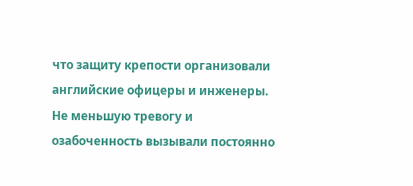что защиту крепости организовали английские офицеры и инженеры.
Не меньшую тревогу и озабоченность вызывали постоянно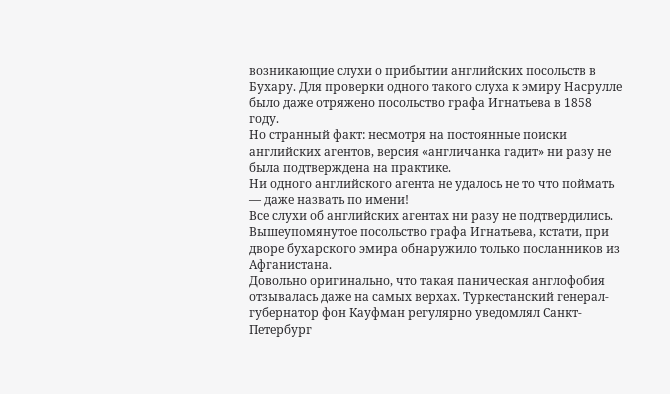возникающие слухи о прибытии английских посольств в Бухару. Для проверки одного такого слуха к эмиру Насрулле было даже отряжено посольство графа Игнатьева в 1858 году.
Но странный факт: несмотря на постоянные поиски английских агентов, версия «англичанка гадит» ни разу не была подтверждена на практике.
Ни одного английского агента не удалось не то что поймать — даже назвать по имени!
Все слухи об английских агентах ни разу не подтвердились. Вышеупомянутое посольство графа Игнатьева, кстати, при дворе бухарского эмира обнаружило только посланников из Афганистана.
Довольно оригинально, что такая паническая англофобия отзывалась даже на самых верхах. Туркестанский генерал-губернатор фон Кауфман регулярно уведомлял Санкт-Петербург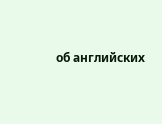об английских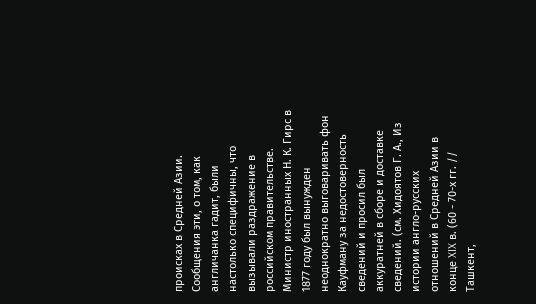происках в Средней Азии. Сообщения эти, о том, как англичанка гадит, были настолько специфичны, что вызывали раздражение в российском правительстве. Министр иностранных Н. К. Гирс в 1877 году был вынужден неоднократно выговаривать фон Кауфману за недостоверность сведений и просил был аккуратней в сборе и доставке сведений. (см. Хидоятов Г. А., Из истории англо-русских отношений в Средней Азии в конце XIX в. (60 - 70-х гг. // Ташкент,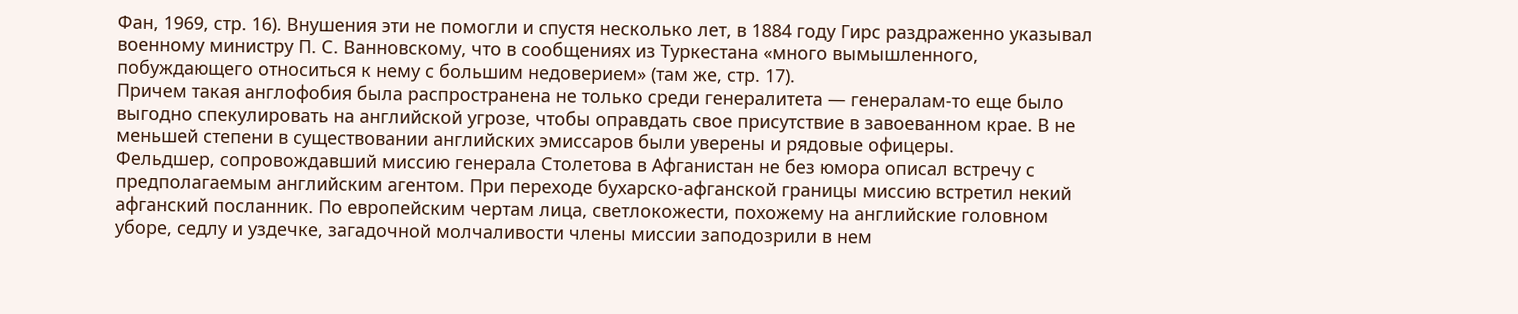Фан, 1969, стр. 16). Внушения эти не помогли и спустя несколько лет, в 1884 году Гирс раздраженно указывал военному министру П. С. Ванновскому, что в сообщениях из Туркестана «много вымышленного, побуждающего относиться к нему с большим недоверием» (там же, стр. 17).
Причем такая англофобия была распространена не только среди генералитета — генералам-то еще было выгодно спекулировать на английской угрозе, чтобы оправдать свое присутствие в завоеванном крае. В не меньшей степени в существовании английских эмиссаров были уверены и рядовые офицеры.
Фельдшер, сопровождавший миссию генерала Столетова в Афганистан не без юмора описал встречу с предполагаемым английским агентом. При переходе бухарско-афганской границы миссию встретил некий афганский посланник. По европейским чертам лица, светлокожести, похожему на английские головном уборе, седлу и уздечке, загадочной молчаливости члены миссии заподозрили в нем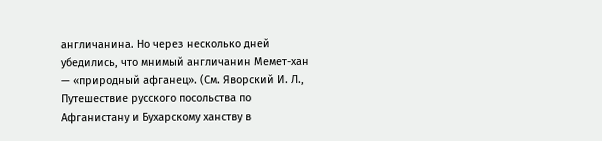англичанина. Но через несколько дней убедились, что мнимый англичанин Мемет-хан — «природный афганец». (См. Яворский И. Л., Путешествие русского посольства по Афганистану и Бухарскому ханству в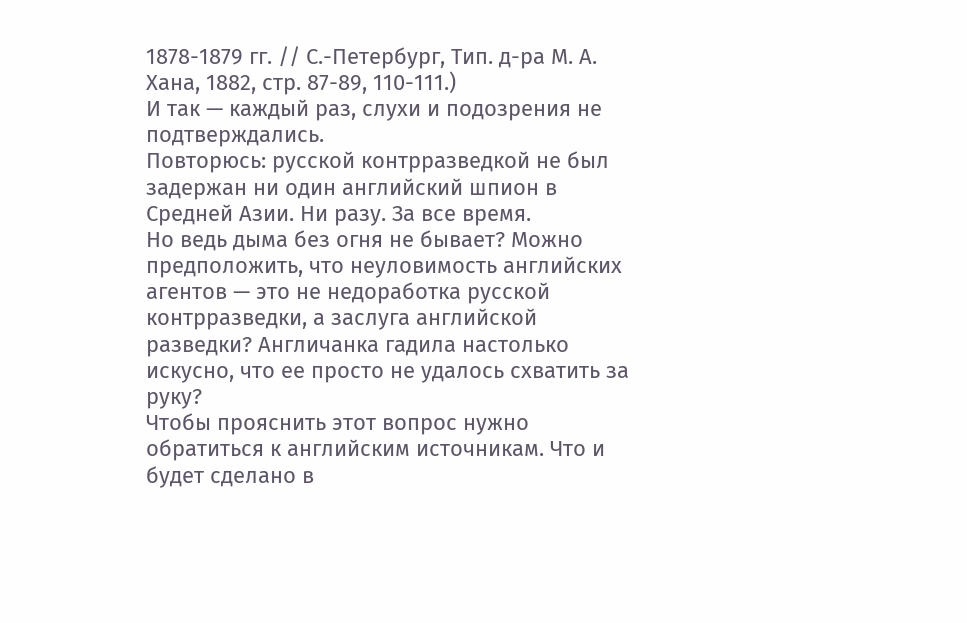1878-1879 гг. // С.-Петербург, Тип. д-ра М. А. Хана, 1882, стр. 87-89, 110-111.)
И так — каждый раз, слухи и подозрения не подтверждались.
Повторюсь: русской контрразведкой не был задержан ни один английский шпион в Средней Азии. Ни разу. За все время.
Но ведь дыма без огня не бывает? Можно предположить, что неуловимость английских агентов — это не недоработка русской контрразведки, а заслуга английской разведки? Англичанка гадила настолько искусно, что ее просто не удалось схватить за руку?
Чтобы прояснить этот вопрос нужно обратиться к английским источникам. Что и будет сделано в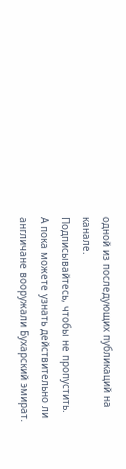одной из последующих публикаций на канале.
Подписывайтесь, чтобы не пропустить.
А пока можете узнать действительно ли англичане вооружали Бухарский эмират.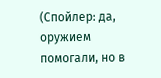(Спойлер: да, оружием помогали, но в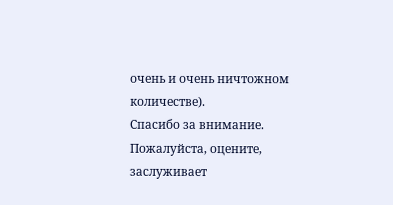очень и очень ничтожном количестве).
Спасибо за внимание. Пожалуйста, оцените, заслуживает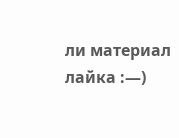ли материал лайка :—)